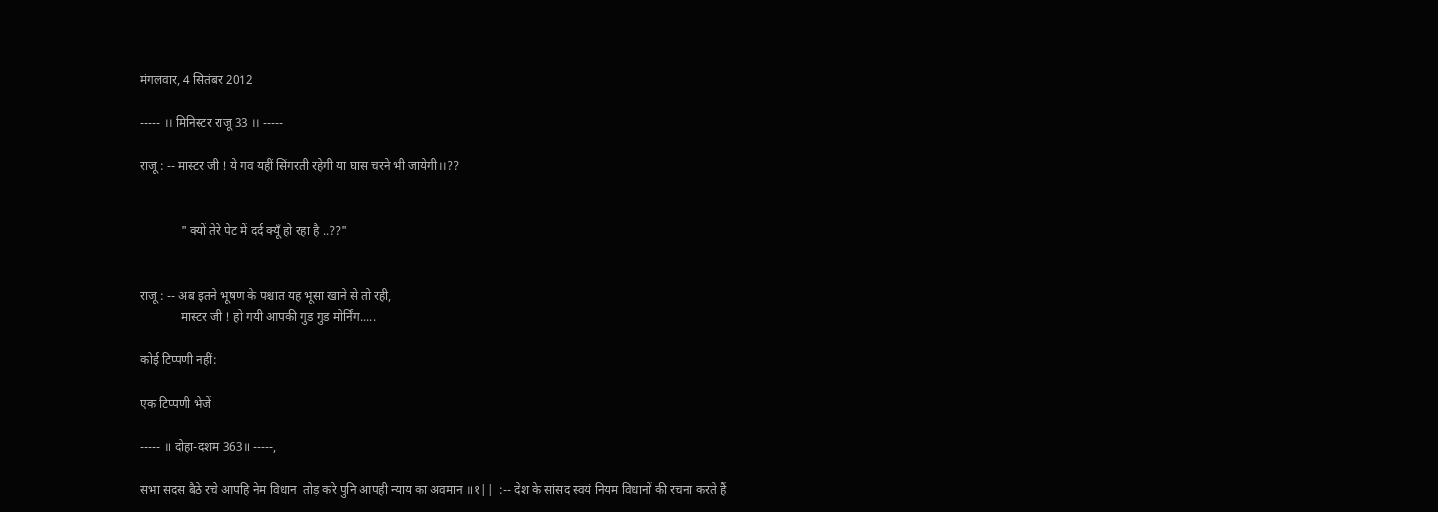मंगलवार, 4 सितंबर 2012

----- ।। मिनिस्टर राजू 33 ।। -----

राजू : -- मास्टर जी ! ये गव यहीं सिंगरती रहेगी या घास चरने भी जायेगी।।??


             " क्यों तेरे पेट में दर्द क्यूँ हो रहा है ..??"


राजू : -- अब इतने भूषण के पश्चात यह भूसा खाने से तो रही,
             मास्टर जी ! हो गयी आपकी गुड गुड मोर्निंग.....

कोई टिप्पणी नहीं:

एक टिप्पणी भेजें

----- ॥ दोहा-दशम 363॥ -----,

सभा सदस बैठे रचे आपहि नेम विधान  तोड़ करे पुनि आपही न्याय का अवमान ॥१||  :-- देश के सांसद स्वयं नियम विधानों की रचना करते हैं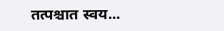तत्पश्चात स्वय...